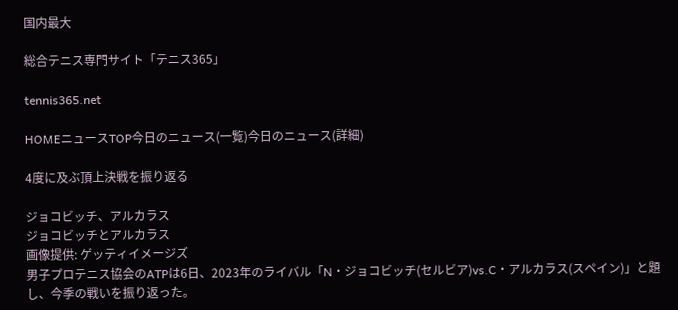国内最大

総合テニス専門サイト「テニス365」

tennis365.net

HOMEニュースTOP今日のニュース(一覧)今日のニュース(詳細)

4度に及ぶ頂上決戦を振り返る

ジョコビッチ、アルカラス
ジョコビッチとアルカラス
画像提供: ゲッティイメージズ
男子プロテニス協会のATPは6日、2023年のライバル「N・ジョコビッチ(セルビア)vs.C・アルカラス(スペイン)」と題し、今季の戦いを振り返った。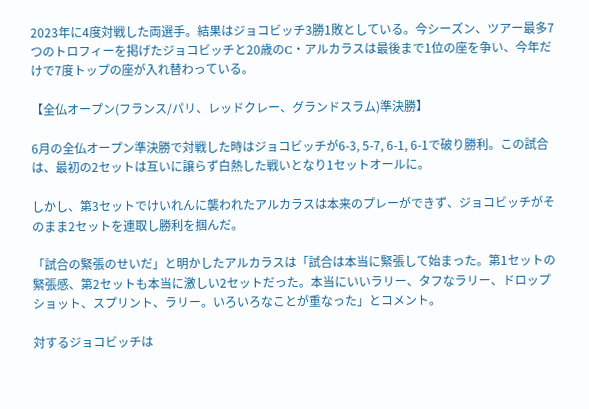2023年に4度対戦した両選手。結果はジョコビッチ3勝1敗としている。今シーズン、ツアー最多7つのトロフィーを掲げたジョコビッチと20歳のC・アルカラスは最後まで1位の座を争い、今年だけで7度トップの座が入れ替わっている。

【全仏オープン(フランス/パリ、レッドクレー、グランドスラム)準決勝】

6月の全仏オープン準決勝で対戦した時はジョコビッチが6-3, 5-7, 6-1, 6-1で破り勝利。この試合は、最初の2セットは互いに譲らず白熱した戦いとなり1セットオールに。

しかし、第3セットでけいれんに襲われたアルカラスは本来のプレーができず、ジョコビッチがそのまま2セットを連取し勝利を掴んだ。

「試合の緊張のせいだ」と明かしたアルカラスは「試合は本当に緊張して始まった。第1セットの緊張感、第2セットも本当に激しい2セットだった。本当にいいラリー、タフなラリー、ドロップショット、スプリント、ラリー。いろいろなことが重なった」とコメント。

対するジョコビッチは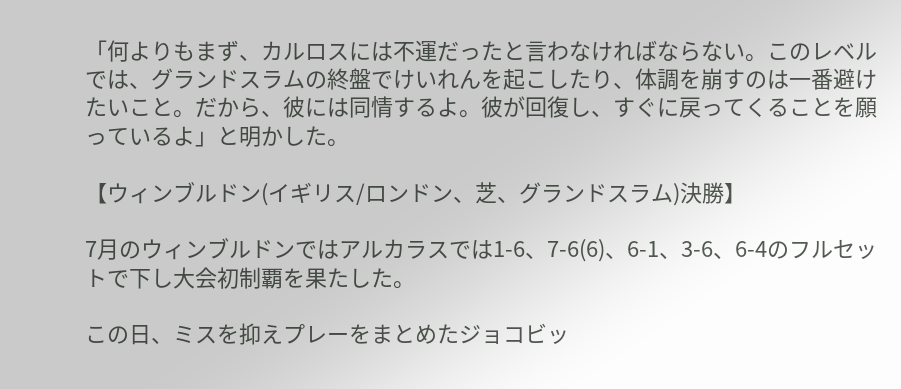「何よりもまず、カルロスには不運だったと言わなければならない。このレベルでは、グランドスラムの終盤でけいれんを起こしたり、体調を崩すのは一番避けたいこと。だから、彼には同情するよ。彼が回復し、すぐに戻ってくることを願っているよ」と明かした。

【ウィンブルドン(イギリス/ロンドン、芝、グランドスラム)決勝】

7月のウィンブルドンではアルカラスでは1-6、7-6(6)、6-1、3-6、6-4のフルセットで下し大会初制覇を果たした。

この日、ミスを抑えプレーをまとめたジョコビッ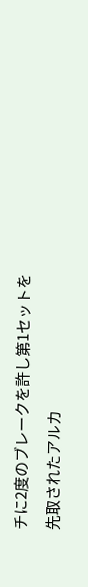チに2度のブレークを許し第1セットを先取されたアルカ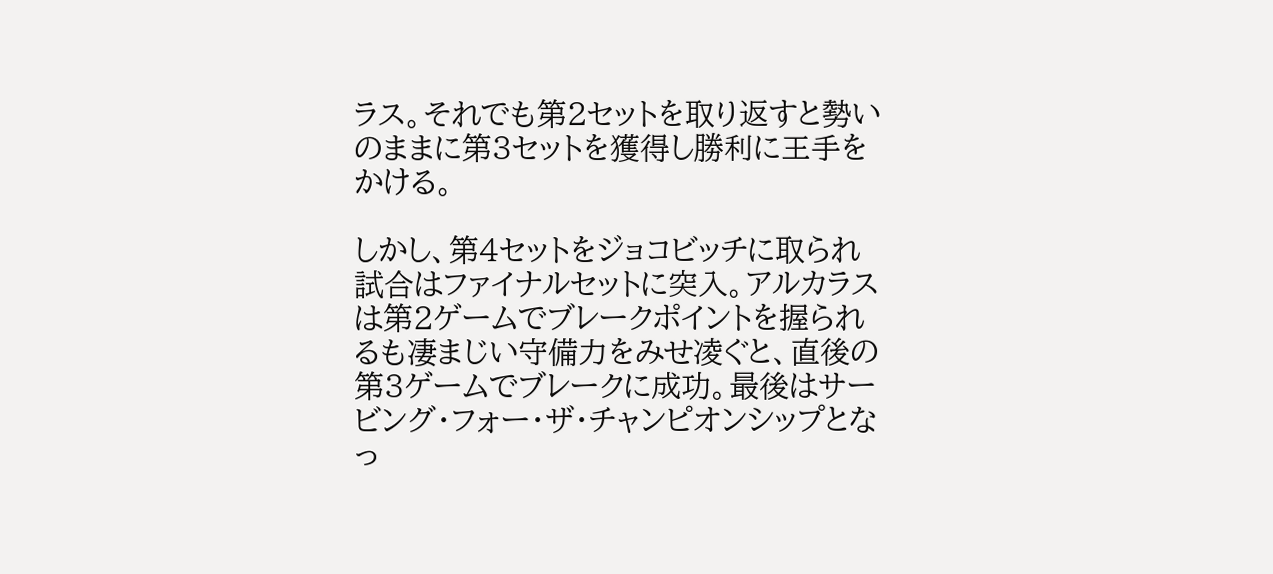ラス。それでも第2セットを取り返すと勢いのままに第3セットを獲得し勝利に王手をかける。

しかし、第4セットをジョコビッチに取られ試合はファイナルセットに突入。アルカラスは第2ゲームでブレークポイントを握られるも凄まじい守備力をみせ凌ぐと、直後の第3ゲームでブレークに成功。最後はサービング・フォー・ザ・チャンピオンシップとなっ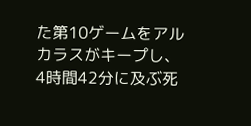た第10ゲームをアルカラスがキープし、4時間42分に及ぶ死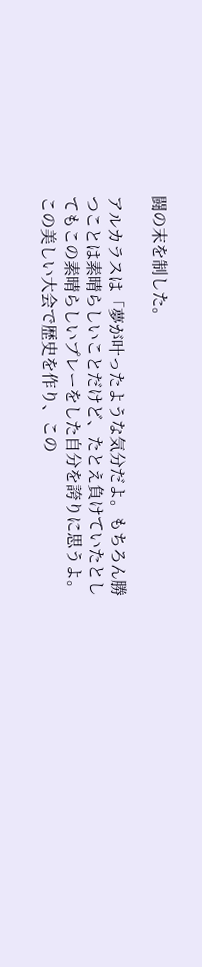闘の末を制した。

アルカラスは「夢が叶ったような気分だよ。もちろん勝つことは素晴らしいことだけど、たとえ負けていたとしてもこの素晴らしいプレーをした自分を誇りに思うよ。この美しい大会で歴史を作り、この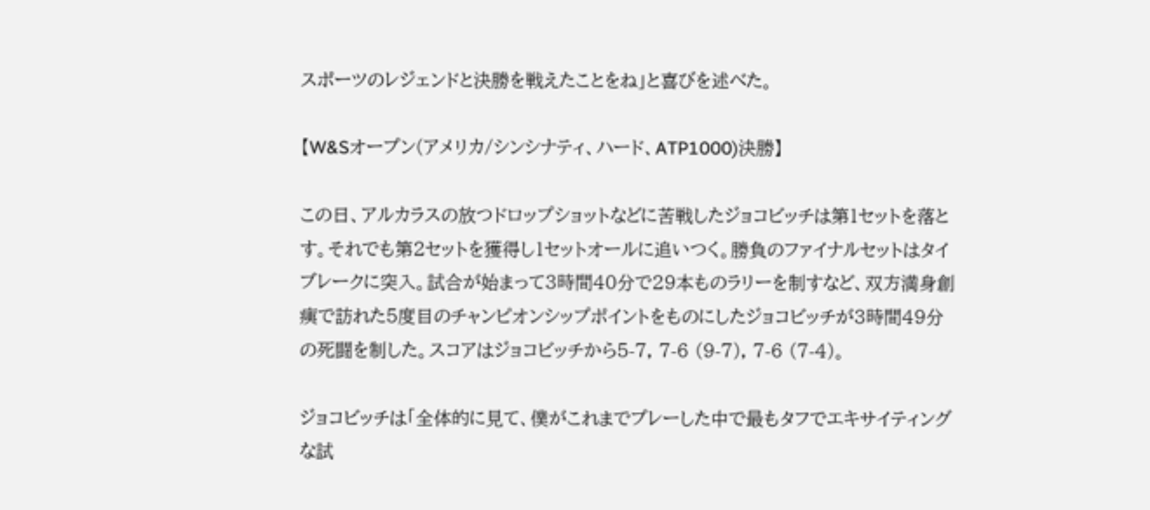スポーツのレジェンドと決勝を戦えたことをね」と喜びを述べた。

【W&Sオープン(アメリカ/シンシナティ、ハード、ATP1000)決勝】

この日、アルカラスの放つドロップショットなどに苦戦したジョコビッチは第1セットを落とす。それでも第2セットを獲得し1セットオールに追いつく。勝負のファイナルセットはタイブレークに突入。試合が始まって3時間40分で29本ものラリーを制すなど、双方満身創痍で訪れた5度目のチャンピオンシップポイントをものにしたジョコビッチが3時間49分の死闘を制した。スコアはジョコビッチから5-7, 7-6 (9-7), 7-6 (7-4)。

ジョコビッチは「全体的に見て、僕がこれまでプレーした中で最もタフでエキサイティングな試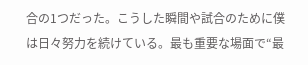合の1つだった。こうした瞬間や試合のために僕は日々努力を続けている。最も重要な場面で“最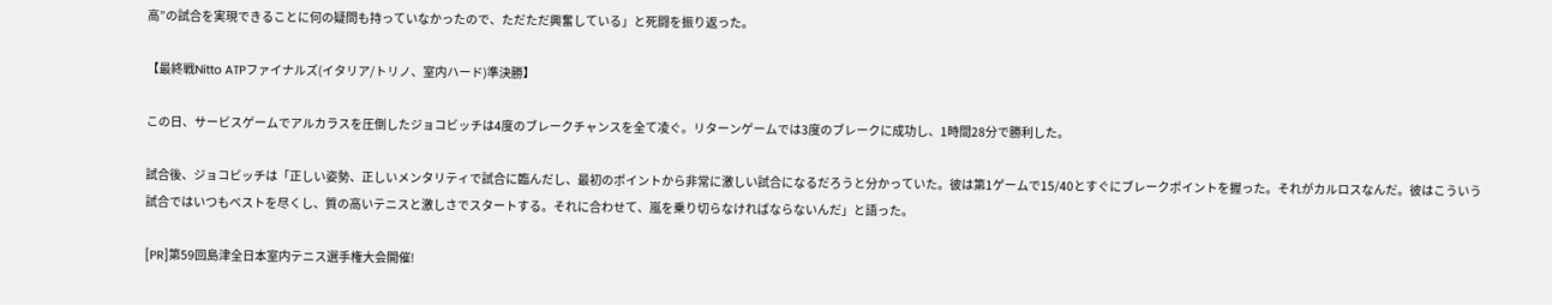高”の試合を実現できることに何の疑問も持っていなかったので、ただただ興奮している」と死闘を振り返った。

【最終戦Nitto ATPファイナルズ(イタリア/トリノ、室内ハード)準決勝】

この日、サービスゲームでアルカラスを圧倒したジョコビッチは4度のブレークチャンスを全て凌ぐ。リターンゲームでは3度のブレークに成功し、1時間28分で勝利した。

試合後、ジョコビッチは「正しい姿勢、正しいメンタリティで試合に臨んだし、最初のポイントから非常に激しい試合になるだろうと分かっていた。彼は第1ゲームで15/40とすぐにブレークポイントを握った。それがカルロスなんだ。彼はこういう試合ではいつもベストを尽くし、質の高いテニスと激しさでスタートする。それに合わせて、嵐を乗り切らなければならないんだ」と語った。

[PR]第59回島津全日本室内テニス選手権大会開催!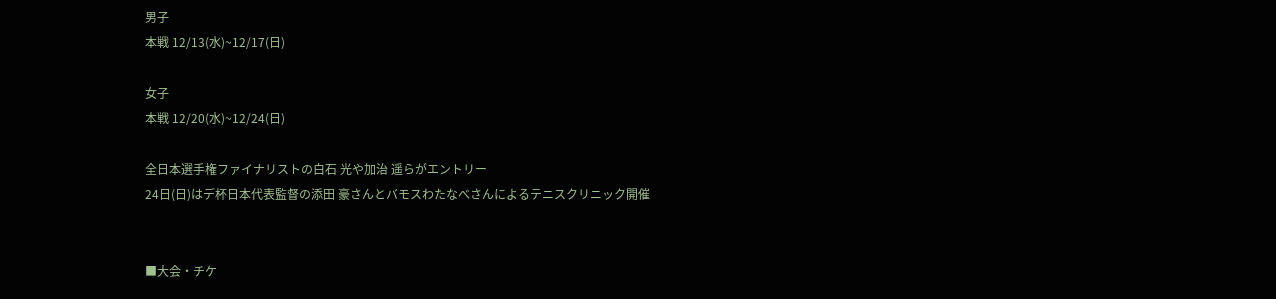男子
本戦 12/13(水)~12/17(日)

女子
本戦 12/20(水)~12/24(日)

全日本選手権ファイナリストの白石 光や加治 遥らがエントリー
24日(日)はデ杯日本代表監督の添田 豪さんとバモスわたなべさんによるテニスクリニック開催


■大会・チケ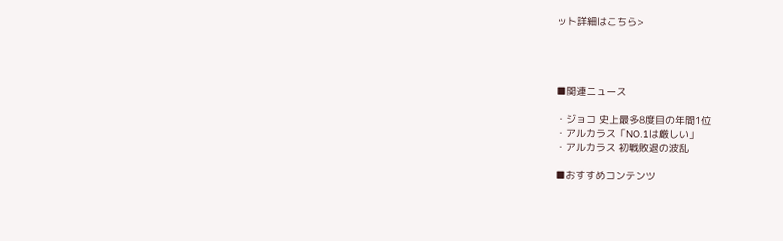ット詳細はこちら>




■関連ニュース

・ジョコ 史上最多8度目の年間1位
・アルカラス「NO.1は厳しい」
・アルカラス 初戦敗退の波乱

■おすすめコンテンツ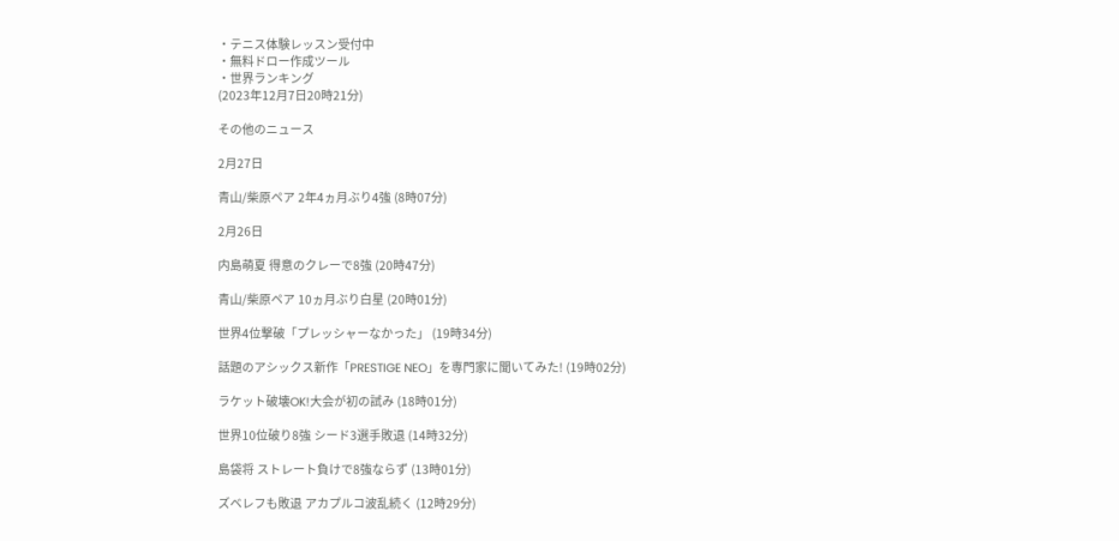・テニス体験レッスン受付中
・無料ドロー作成ツール
・世界ランキング
(2023年12月7日20時21分)

その他のニュース

2月27日

青山/柴原ペア 2年4ヵ月ぶり4強 (8時07分)

2月26日

内島萌夏 得意のクレーで8強 (20時47分)

青山/柴原ペア 10ヵ月ぶり白星 (20時01分)

世界4位撃破「プレッシャーなかった」 (19時34分)

話題のアシックス新作「PRESTIGE NEO」を専門家に聞いてみた! (19時02分)

ラケット破壊OK!大会が初の試み (18時01分)

世界10位破り8強 シード3選手敗退 (14時32分)

島袋将 ストレート負けで8強ならず (13時01分)

ズベレフも敗退 アカプルコ波乱続く (12時29分)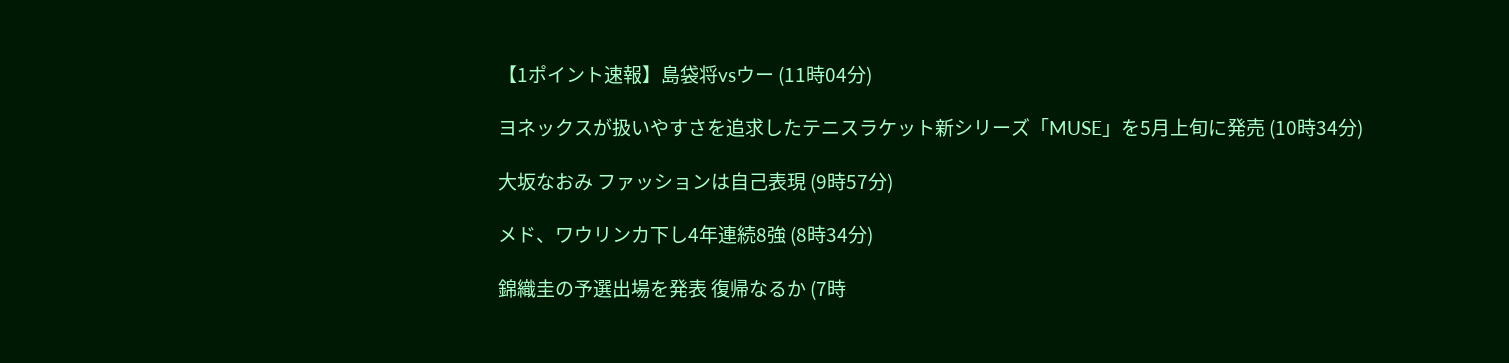【1ポイント速報】島袋将vsウー (11時04分)

ヨネックスが扱いやすさを追求したテニスラケット新シリーズ「MUSE」を5月上旬に発売 (10時34分)

大坂なおみ ファッションは自己表現 (9時57分)

メド、ワウリンカ下し4年連続8強 (8時34分)

錦織圭の予選出場を発表 復帰なるか (7時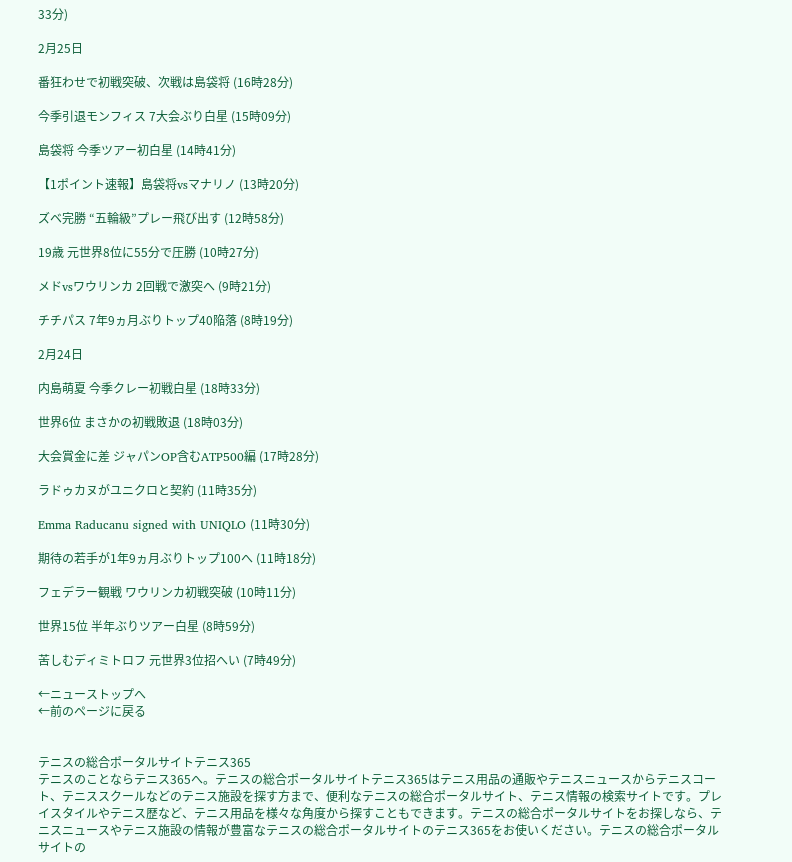33分)

2月25日

番狂わせで初戦突破、次戦は島袋将 (16時28分)

今季引退モンフィス 7大会ぶり白星 (15時09分)

島袋将 今季ツアー初白星 (14時41分)

【1ポイント速報】島袋将vsマナリノ (13時20分)

ズベ完勝 “五輪級”プレー飛び出す (12時58分)

19歳 元世界8位に55分で圧勝 (10時27分)

メドvsワウリンカ 2回戦で激突へ (9時21分)

チチパス 7年9ヵ月ぶりトップ40陥落 (8時19分)

2月24日

内島萌夏 今季クレー初戦白星 (18時33分)

世界6位 まさかの初戦敗退 (18時03分)

大会賞金に差 ジャパンOP含むATP500編 (17時28分)

ラドゥカヌがユニクロと契約 (11時35分)

Emma Raducanu signed with UNIQLO (11時30分)

期待の若手が1年9ヵ月ぶりトップ100へ (11時18分)

フェデラー観戦 ワウリンカ初戦突破 (10時11分)

世界15位 半年ぶりツアー白星 (8時59分)

苦しむディミトロフ 元世界3位招へい (7時49分)

←ニューストップへ
←前のページに戻る


テニスの総合ポータルサイトテニス365
テニスのことならテニス365へ。テニスの総合ポータルサイトテニス365はテニス用品の通販やテニスニュースからテニスコート、テニススクールなどのテニス施設を探す方まで、便利なテニスの総合ポータルサイト、テニス情報の検索サイトです。プレイスタイルやテニス歴など、テニス用品を様々な角度から探すこともできます。テニスの総合ポータルサイトをお探しなら、テニスニュースやテニス施設の情報が豊富なテニスの総合ポータルサイトのテニス365をお使いください。テニスの総合ポータルサイトの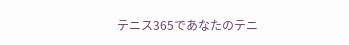テニス365であなたのテニ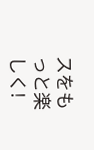スをもっと楽しく!